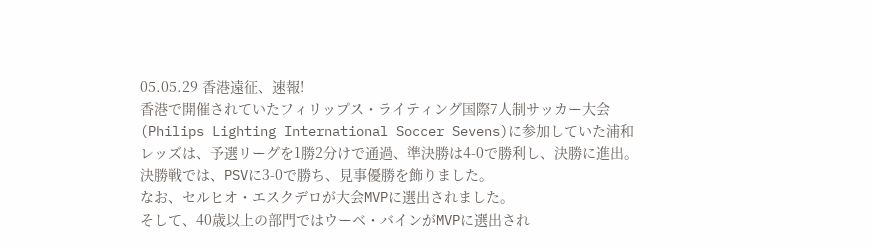05.05.29 香港遠征、速報!
香港で開催されていたフィリップス・ライティング国際7人制サッカー大会(Philips Lighting International Soccer Sevens)に参加していた浦和レッズは、予選リーグを1勝2分けで通過、準決勝は4-0で勝利し、決勝に進出。決勝戦では、PSVに3-0で勝ち、見事優勝を飾りました。
なお、セルヒオ・エスクデロが大会MVPに選出されました。
そして、40歳以上の部門ではウーベ・バインがMVPに選出され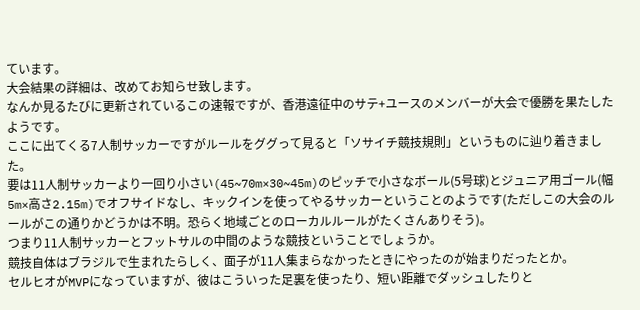ています。
大会結果の詳細は、改めてお知らせ致します。
なんか見るたびに更新されているこの速報ですが、香港遠征中のサテ+ユースのメンバーが大会で優勝を果たしたようです。
ここに出てくる7人制サッカーですがルールをググって見ると「ソサイチ競技規則」というものに辿り着きました。
要は11人制サッカーより一回り小さい(45~70m×30~45m)のピッチで小さなボール(5号球)とジュニア用ゴール(幅5m×高さ2.15m)でオフサイドなし、キックインを使ってやるサッカーということのようです(ただしこの大会のルールがこの通りかどうかは不明。恐らく地域ごとのローカルルールがたくさんありそう)。
つまり11人制サッカーとフットサルの中間のような競技ということでしょうか。
競技自体はブラジルで生まれたらしく、面子が11人集まらなかったときにやったのが始まりだったとか。
セルヒオがMVPになっていますが、彼はこういった足裏を使ったり、短い距離でダッシュしたりと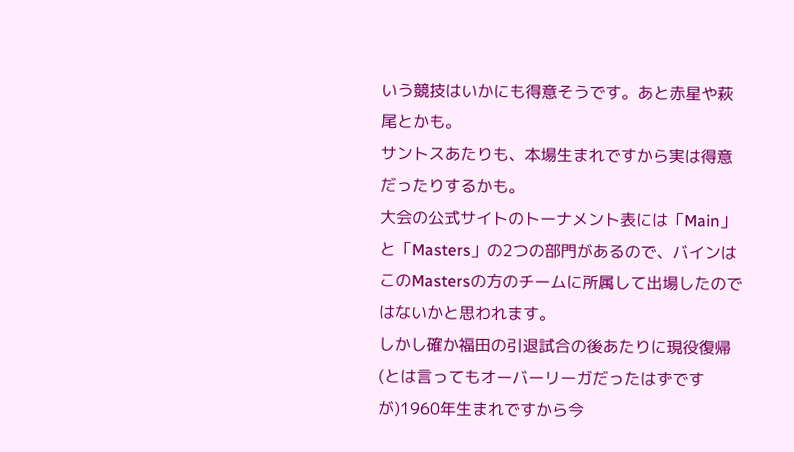いう競技はいかにも得意そうです。あと赤星や萩尾とかも。
サントスあたりも、本場生まれですから実は得意だったりするかも。
大会の公式サイトのトーナメント表には「Main」と「Masters」の2つの部門があるので、バインはこのMastersの方のチームに所属して出場したのではないかと思われます。
しかし確か福田の引退試合の後あたりに現役復帰(とは言ってもオーバーリーガだったはずですが)1960年生まれですから今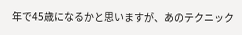年で45歳になるかと思いますが、あのテクニック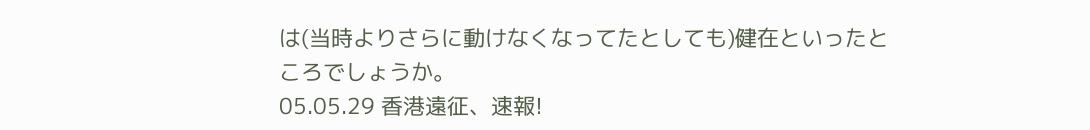は(当時よりさらに動けなくなってたとしても)健在といったところでしょうか。
05.05.29 香港遠征、速報!